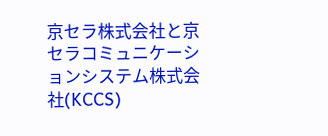京セラ株式会社と京セラコミュニケーションシステム株式会社(KCCS)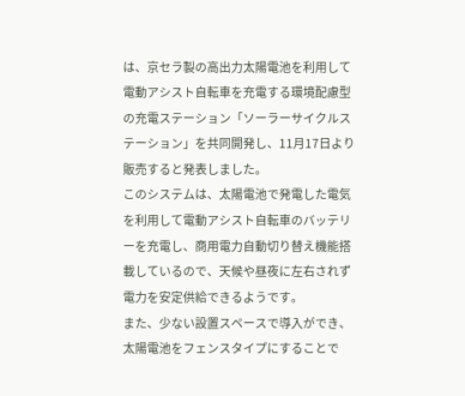は、京セラ製の高出力太陽電池を利用して電動アシスト自転車を充電する環境配慮型の充電ステーション「ソーラーサイクルステーション」を共同開発し、11月17日より販売すると発表しました。
このシステムは、太陽電池で発電した電気を利用して電動アシスト自転車のバッテリーを充電し、商用電力自動切り替え機能搭載しているので、天候や昼夜に左右されず電力を安定供給できるようです。
また、少ない設置スペースで導入ができ、太陽電池をフェンスタイプにすることで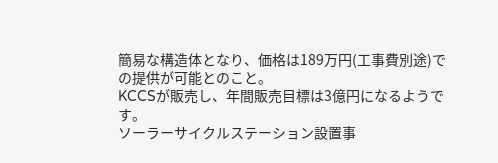簡易な構造体となり、価格は189万円(工事費別途)での提供が可能とのこと。
KCCSが販売し、年間販売目標は3億円になるようです。
ソーラーサイクルステーション設置事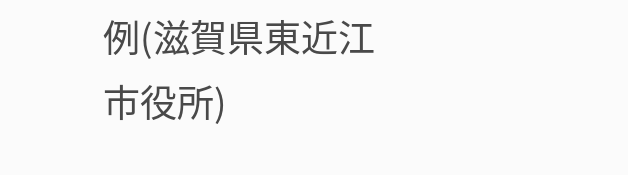例(滋賀県東近江市役所)